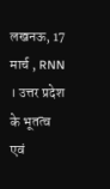लखनऊ, 17 मार्च , RNN । उत्तर प्रदेश के भूतत्व एवं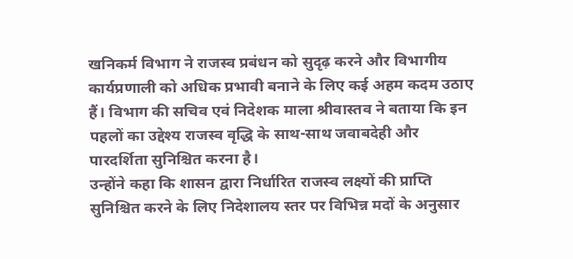खनिकर्म विभाग ने राजस्व प्रबंधन को सुदृढ़ करने और विभागीय कार्यप्रणाली को अधिक प्रभावी बनाने के लिए कई अहम कदम उठाए हैं। विभाग की सचिव एवं निदेशक माला श्रीवास्तव ने बताया कि इन पहलों का उद्देश्य राजस्व वृद्धि के साथ-साथ जवाबदेही और पारदर्शिता सुनिश्चित करना है।
उन्होंने कहा कि शासन द्वारा निर्धारित राजस्व लक्ष्यों की प्राप्ति सुनिश्चित करने के लिए निदेशालय स्तर पर विभिन्न मदों के अनुसार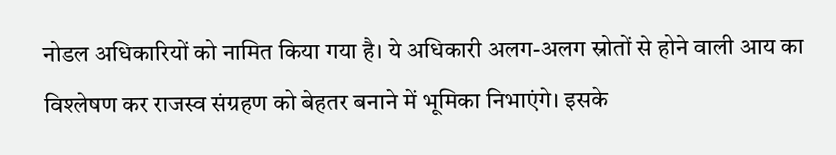नोडल अधिकारियों को नामित किया गया है। ये अधिकारी अलग-अलग स्रोतों से होने वाली आय का विश्लेषण कर राजस्व संग्रहण को बेहतर बनाने में भूमिका निभाएंगे। इसके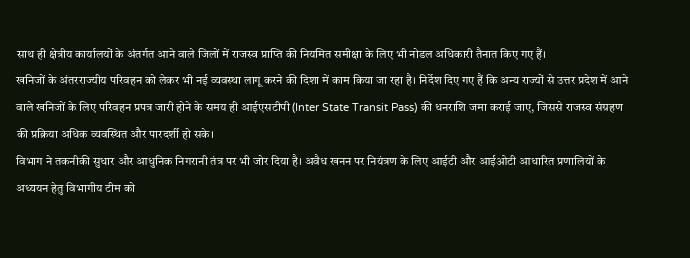साथ ही क्षेत्रीय कार्यालयों के अंतर्गत आने वाले जिलों में राजस्व प्राप्ति की नियमित समीक्षा के लिए भी नोडल अधिकारी तैनात किए गए हैं।
खनिजों के अंतरराज्यीय परिवहन को लेकर भी नई व्यवस्था लागू करने की दिशा में काम किया जा रहा है। निर्देश दिए गए हैं कि अन्य राज्यों से उत्तर प्रदेश में आने वाले खनिजों के लिए परिवहन प्रपत्र जारी होने के समय ही आईएसटीपी (Inter State Transit Pass) की धनराशि जमा कराई जाए, जिससे राजस्व संग्रहण की प्रक्रिया अधिक व्यवस्थित और पारदर्शी हो सके।
विभाग ने तकनीकी सुधार और आधुनिक निगरानी तंत्र पर भी जोर दिया है। अवैध खनन पर नियंत्रण के लिए आईटी और आईओटी आधारित प्रणालियों के अध्ययन हेतु विभागीय टीम को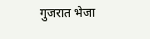गुजरात भेजा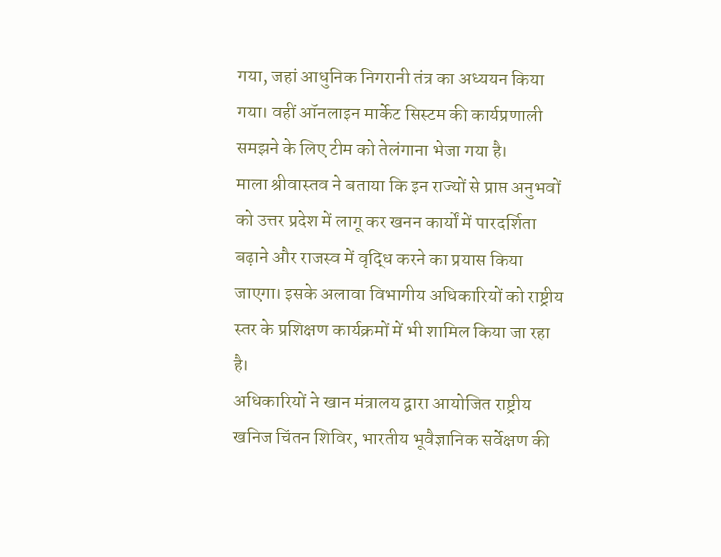गया, जहां आधुनिक निगरानी तंत्र का अध्ययन किया गया। वहीं ऑनलाइन मार्केट सिस्टम की कार्यप्रणाली समझने के लिए टीम को तेलंगाना भेजा गया है।
माला श्रीवास्तव ने बताया कि इन राज्यों से प्राप्त अनुभवों को उत्तर प्रदेश में लागू कर खनन कार्यों में पारदर्शिता बढ़ाने और राजस्व में वृद्धि करने का प्रयास किया जाएगा। इसके अलावा विभागीय अधिकारियों को राष्ट्रीय स्तर के प्रशिक्षण कार्यक्रमों में भी शामिल किया जा रहा है।
अधिकारियों ने खान मंत्रालय द्वारा आयोजित राष्ट्रीय खनिज चिंतन शिविर, भारतीय भूवैज्ञानिक सर्वेक्षण की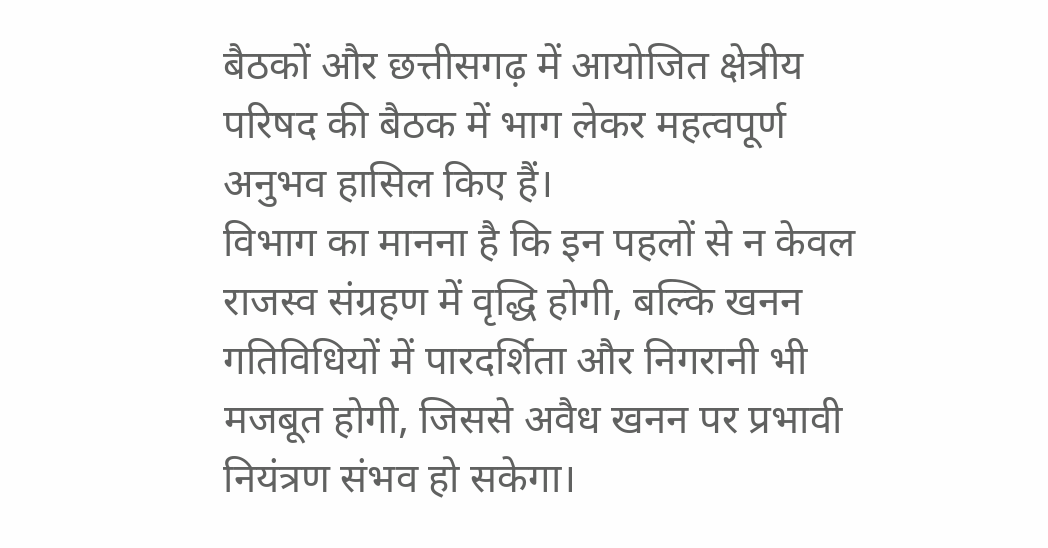बैठकों और छत्तीसगढ़ में आयोजित क्षेत्रीय परिषद की बैठक में भाग लेकर महत्वपूर्ण अनुभव हासिल किए हैं।
विभाग का मानना है कि इन पहलों से न केवल राजस्व संग्रहण में वृद्धि होगी, बल्कि खनन गतिविधियों में पारदर्शिता और निगरानी भी मजबूत होगी, जिससे अवैध खनन पर प्रभावी नियंत्रण संभव हो सकेगा।